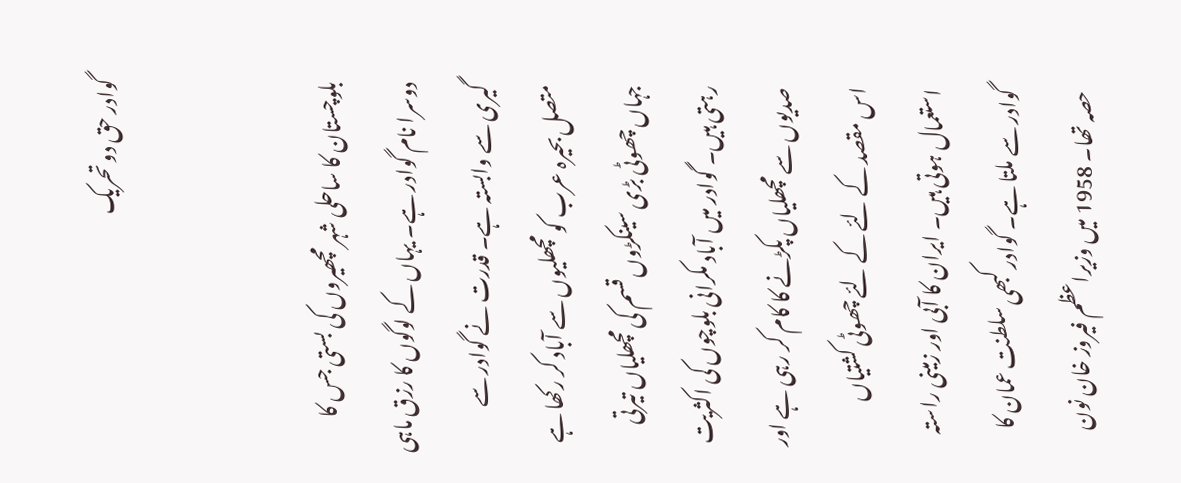گوادر حق دو تحریک


بلوچستان کا ساحلی شہر مچھیروں کی بستی جس کا دوسرا نام گوادر ہے۔ یہاں کے لوگوں کا رزق ماہی گیری سے وابستہ ہے۔ قدرت نے گوادر سے متصل بحیرہ عرب کو مچھلیوں سے آباد کر رکھا ہے جہاں چھوٹی بڑی سینکڑوں قسم کی مچھلیاں تیرتی رہتی ہیں۔ گوادر میں آباد مکرانی بلوچوں کی اکثریت صدیوں سے مچھلیاں پکڑنے کا کام کر رہی ہے اور اس مقصد کے لئے کے لئے چھوٹی کشتیاں استعمال ہوتی ہیں۔ ایران کا آبی اور زمینی راستہ گوادر سے ملتا ہے۔ گوادر کبھی سلطنت عمان کا حصہ تھا۔ 1958 میں وزیراعظم فیروز خان نون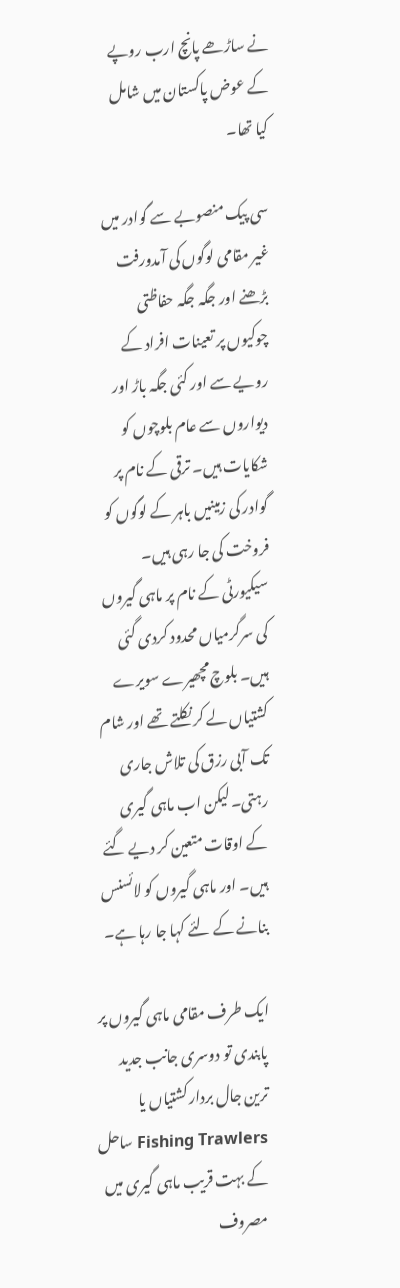نے ساڑھے پانچ ارب روپے کے عوض پاکستان میں شامل کیا تھا۔

سی پیک منصوبے سے گوادر میں غیر مقامی لوگوں کی آمدورفت بڑھنے اور جگہ جگہ حفاظتی چوکیوں پر تعینات افراد کے رویے سے اور کئی جگہ باڑ اور دیواروں سے عام بلوچوں کو شکایات ہیں۔ ترقی کے نام پر گوادر کی زمینیں باہر کے لوگوں کو فروخت کی جا رہی ہیں۔ سیکیورٹی کے نام پر ماہی گیروں کی سرگرمیاں محدود کردی گئی ہیں۔ بلوچ مچھیرے سویرے کشتیاں لے کر نکلتے تھے اور شام تک آبی رزق کی تلاش جاری رہتی۔ لیکن اب ماہی گیری کے اوقات متعین کر دیے گئے ہیں۔ اور ماہی گیروں کو لائسنس بنانے کے لئے کہا جا رہا ہے۔

ایک طرف مقامی ماہی گیروں پر پابندی تو دوسری جانب جدید ترین جال بردار کشتیاں یا Fishing Trawlers ساحل کے بہت قریب ماہی گیری میں مصروف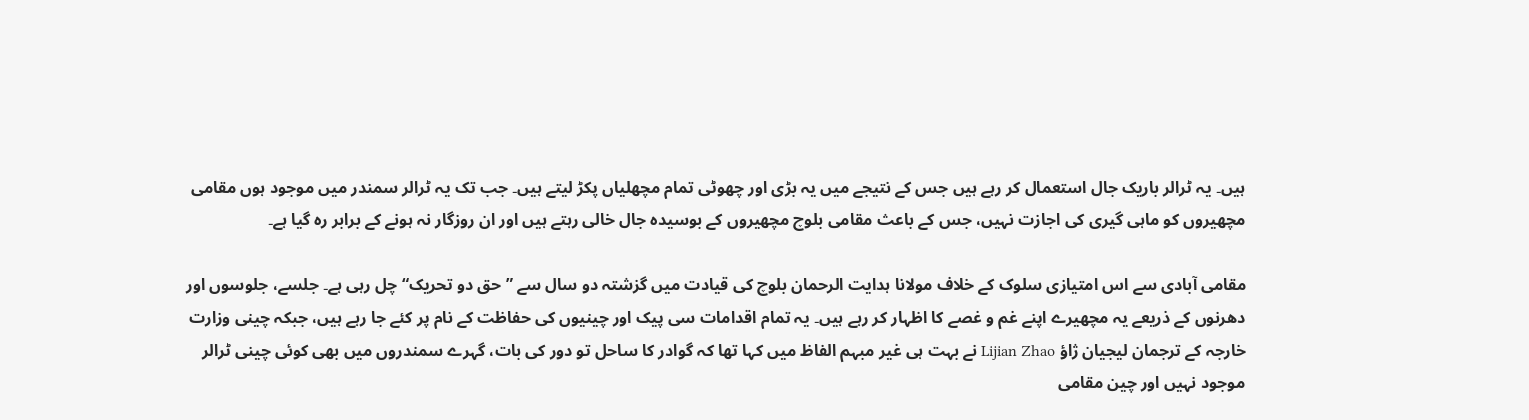ہیں۔ یہ ٹرالر باریک جال استعمال کر رہے ہیں جس کے نتیجے میں یہ بڑی اور چھوٹی تمام مچھلیاں پکڑ لیتے ہیں۔ جب تک یہ ٹرالر سمندر میں موجود ہوں مقامی مچھیروں کو ماہی گیری کی اجازت نہیں، جس کے باعث مقامی بلوچ مچھیروں کے بوسیدہ جال خالی رہتے ہیں اور ان روزگار نہ ہونے کے برابر رہ گیا ہے۔

مقامی آبادی سے اس امتیازی سلوک کے خلاف مولانا ہدایت الرحمان بلوچ کی قیادت میں گزشتہ دو سال سے ”حق دو تحریک“ چل رہی ہے۔ جلسے، جلوسوں اور دھرنوں کے ذریعے یہ مچھیرے اپنے غم و غصے کا اظہار کر رہے ہیں۔ یہ تمام اقدامات سی پیک اور چینیوں کی حفاظت کے نام پر کئے جا رہے ہیں، جبکہ چینی وزارت خارجہ کے ترجمان لیجیان ژاؤ Lijian Zhao نے بہت ہی غیر مبہم الفاظ میں کہا تھا کہ گوادر کا ساحل تو دور کی بات، گہرے سمندروں میں بھی کوئی چینی ٹرالر موجود نہیں اور چین مقامی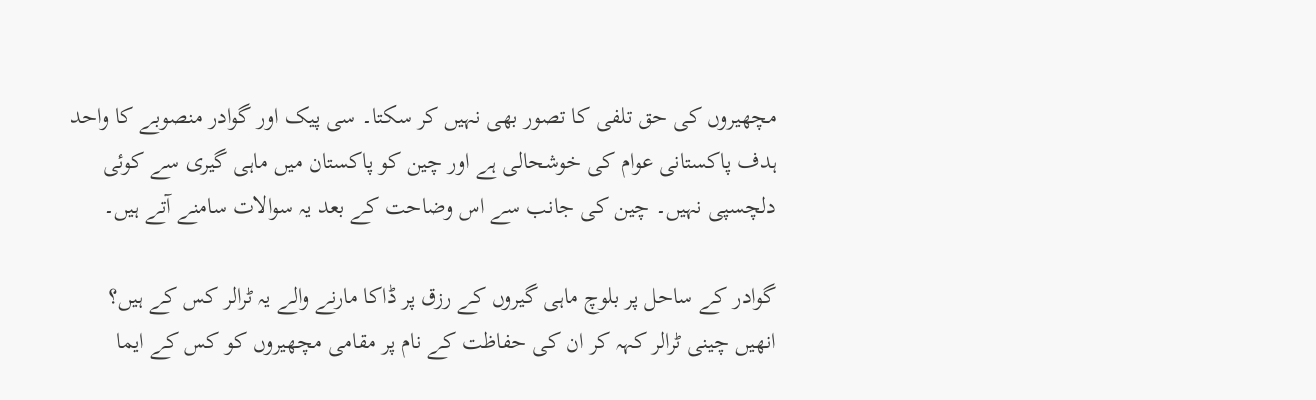مچھیروں کی حق تلفی کا تصور بھی نہیں کر سکتا۔ سی پیک اور گوادر منصوبے کا واحد ہدف پاکستانی عوام کی خوشحالی ہے اور چین کو پاکستان میں ماہی گیری سے کوئی دلچسپی نہیں۔ چین کی جانب سے اس وضاحت کے بعد یہ سوالات سامنے آتے ہیں۔

گوادر کے ساحل پر بلوچ ماہی گیروں کے رزق پر ڈاکا مارنے والے یہ ٹرالر کس کے ہیں؟
انھیں چینی ٹرالر کہہ کر ان کی حفاظت کے نام پر مقامی مچھیروں کو کس کے ایما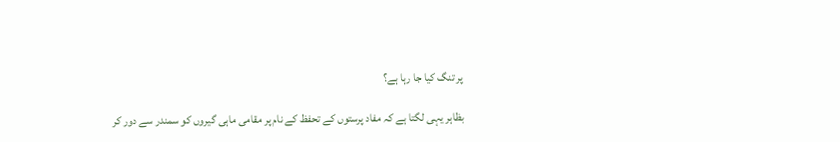پر تنگ کیا جا رہا ہے؟

بظاہر یہی لگتا ہے کہ مفاد پرستوں کے تحفظ کے نام پر مقامی ماہی گیروں کو سمندر سے دور کر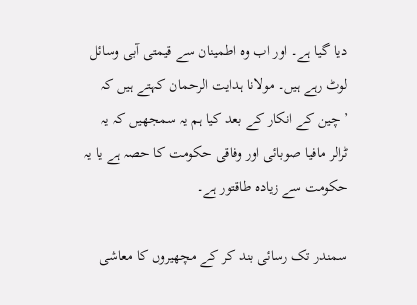دیا گیا ہے۔ اور اب وہ اطمینان سے قیمتی آبی وسائل لوٹ رہے ہیں۔ مولانا ہدایت الرحمان کہتے ہیں کہ ’چین کے انکار کے بعد کیا ہم یہ سمجھیں کہ یہ ٹرالر مافیا صوبائی اور وفاقی حکومت کا حصہ ہے یا یہ حکومت سے زیادہ طاقتور ہے۔

سمندر تک رسائی بند کر کے مچھیروں کا معاشی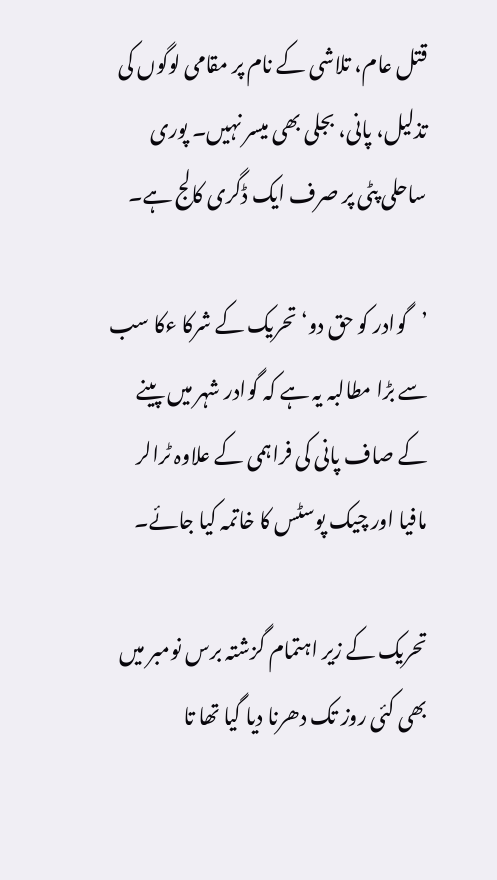قتل عام، تلاشی کے نام پر مقامی لوگوں کی تذلیل، پانی، بجلی بھی میسر نہیں۔ پوری ساحلی پٹی پر صرف ایک ڈگری کالج ہے۔

’گوادر کو حق دو‘ تحریک کے شرکا ءکا سب سے بڑا مطالبہ یہ ہے کہ گوادر شہر میں پینے کے صاف پانی کی فراہمی کے علاوہ ٹرالر مافیا اور چیک پوسٹس کا خاتمہ کیا جائے۔

تحریک کے زیر اہتمام گزشتہ برس نومبر میں بھی کئی روز تک دھرنا دیا گیا تھا تا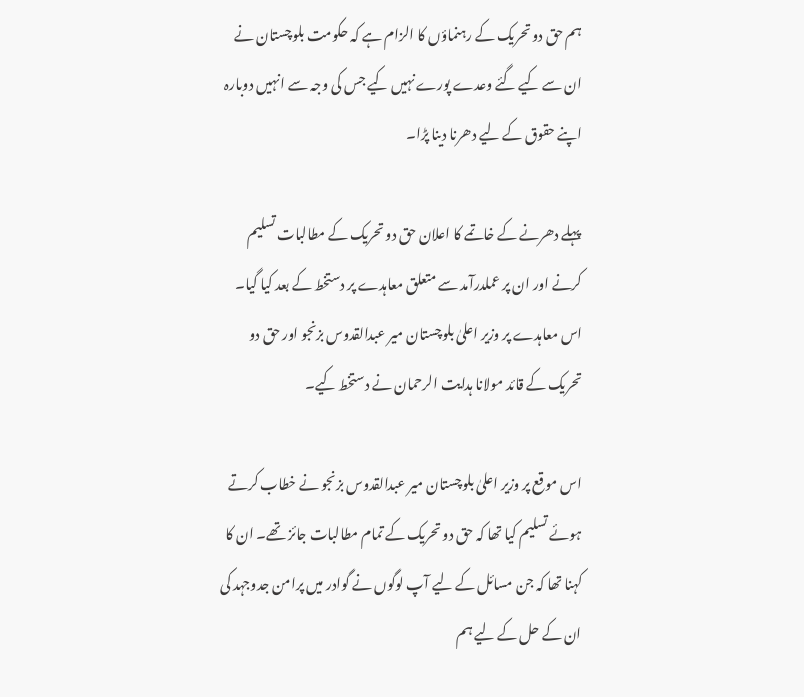ہم حق دو تحریک کے رہنماؤں کا الزام ہے کہ حکومت بلوچستان نے ان سے کیے گئے وعدے پورے نہیں کیے جس کی وجہ سے انہیں دوبارہ اپنے حقوق کے لیے دھرنا دینا پڑا۔

پہلے دھرنے کے خاتمے کا اعلان حق دو تحریک کے مطالبات تسلیم کرنے اور ان پر عملدرآمد سے متعلق معاہدے پر دستخط کے بعد کیا گیا۔ اس معاہدے پر وزیر اعلیٰ بلوچستان میر عبدالقدوس بزنجو اور حق دو تحریک کے قائد مولانا ہدایت الرحمان نے دستخط کیے۔

اس موقع پر وزیر اعلیٰ بلوچستان میر عبدالقدوس بزنجو نے خطاب کرتے ہوئے تسلیم کیا تھا کہ حق دو تحریک کے تمام مطالبات جائز تھے۔ ان کا کہنا تھا کہ جن مسائل کے لیے آپ لوگوں نے گوادر میں پرامن جدوجہد کی ان کے حل کے لیے ہم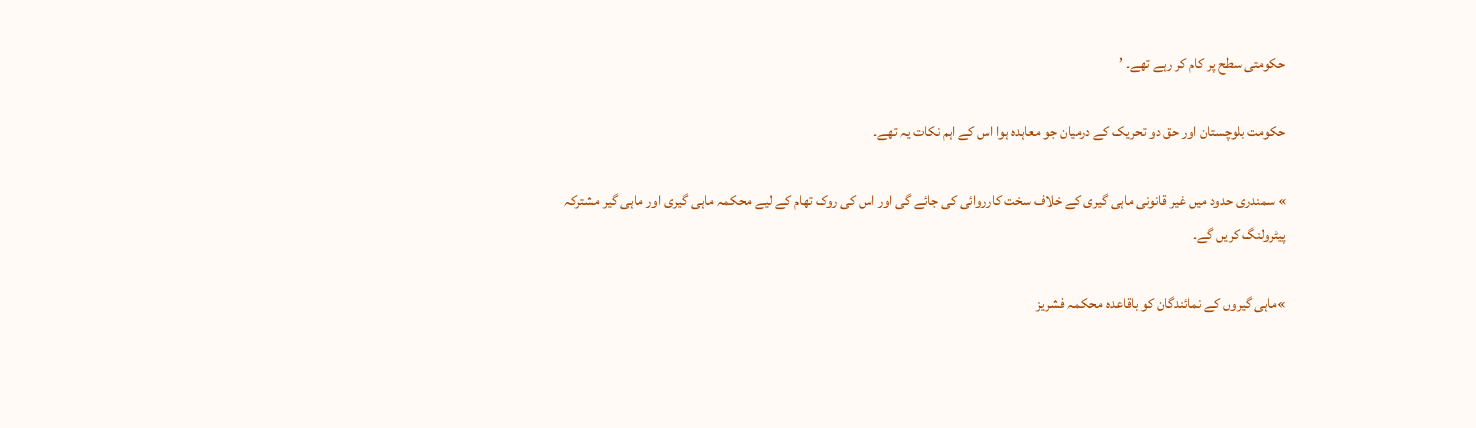حکومتی سطح پر کام کر رہے تھے۔ ’

حکومت بلوچستان اور حق دو تحریک کے درمیان جو معاہدہ ہوا اس کے اہم نکات یہ تھے۔

» سمندری حدود میں غیر قانونی ماہی گیری کے خلاف سخت کارروائی کی جائے گی اور اس کی روک تھام کے لیے محکمہ ماہی گیری اور ماہی گیر مشترکہ پیٹرولنگ کریں گے۔

»ماہی گیروں کے نمائندگان کو باقاعدہ محکمہ فشریز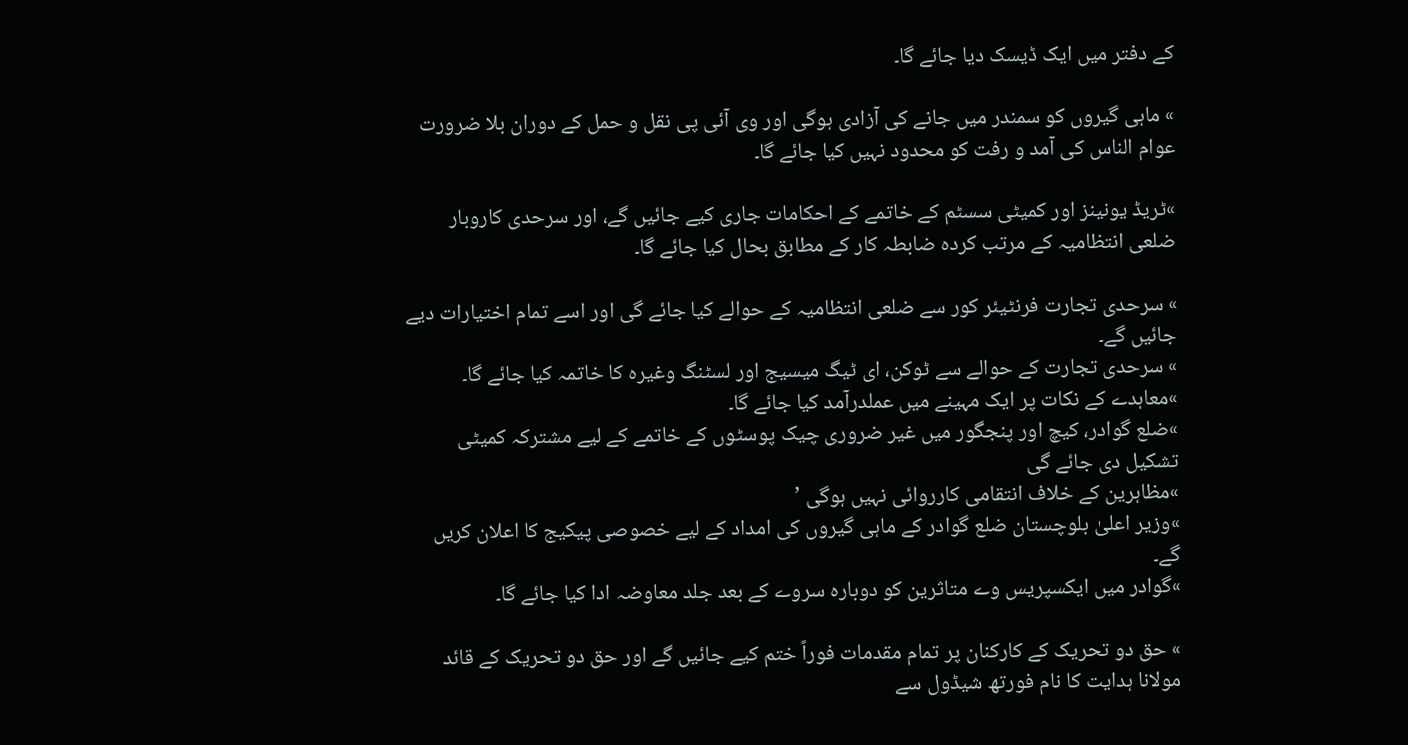کے دفتر میں ایک ڈیسک دیا جائے گا۔

» ماہی گیروں کو سمندر میں جانے کی آزادی ہوگی اور وی آئی پی نقل و حمل کے دوران بلا ضرورت عوام الناس کی آمد و رفت کو محدود نہیں کیا جائے گا۔

»ٹریڈ یونینز اور کمیٹی سسٹم کے خاتمے کے احکامات جاری کیے جائیں گے، اور سرحدی کاروبار ضلعی انتظامیہ کے مرتب کردہ ضابطہ کار کے مطابق بحال کیا جائے گا۔

» سرحدی تجارت فرنٹیئر کور سے ضلعی انتظامیہ کے حوالے کیا جائے گی اور اسے تمام اختیارات دیے جائیں گے۔
» سرحدی تجارت کے حوالے سے ٹوکن، ای ٹیگ میسیج اور لسٹنگ وغیرہ کا خاتمہ کیا جائے گا۔
»معاہدے کے نکات پر ایک مہینے میں عملدرآمد کیا جائے گا۔
»ضلع گوادر، کیچ اور پنجگور میں غیر ضروری چیک پوسٹوں کے خاتمے کے لیے مشترکہ کمیٹی تشکیل دی جائے گی
»مظاہرین کے خلاف انتقامی کارروائی نہیں ہوگی ’
»وزیر اعلیٰ بلوچستان ضلع گوادر کے ماہی گیروں کی امداد کے لیے خصوصی پیکیج کا اعلان کریں گے۔
»گوادر میں ایکسپریس وے متاثرین کو دوبارہ سروے کے بعد جلد معاوضہ ادا کیا جائے گا۔

» حق دو تحریک کے کارکنان پر تمام مقدمات فوراً ختم کیے جائیں گے اور حق دو تحریک کے قائد مولانا ہدایت کا نام فورتھ شیڈول سے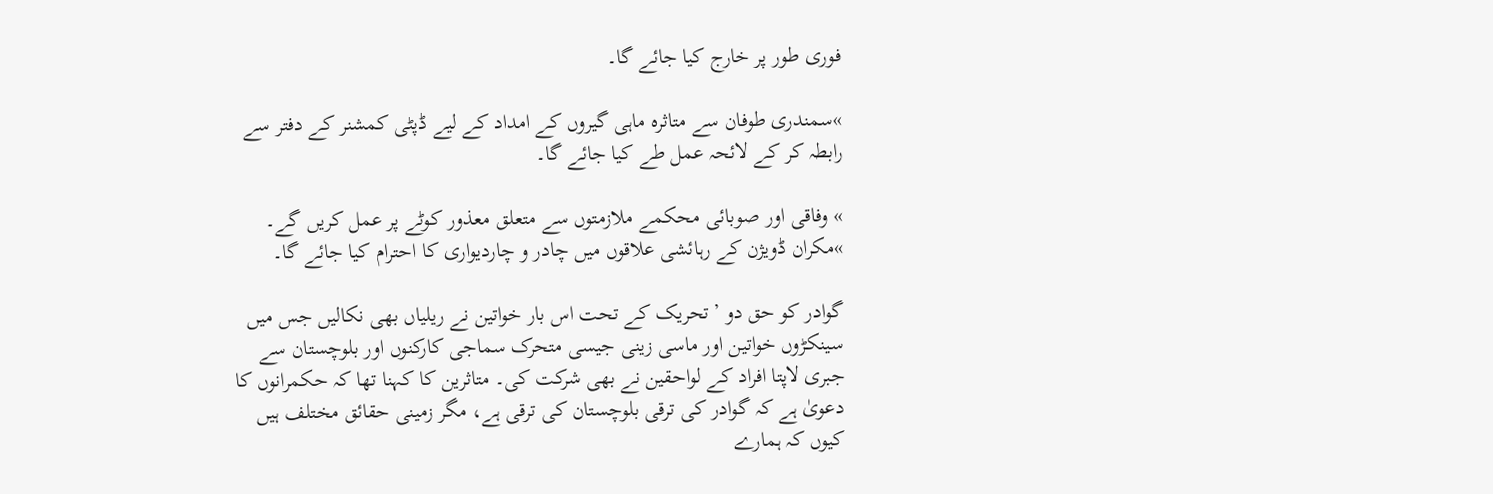فوری طور پر خارج کیا جائے گا۔

»سمندری طوفان سے متاثرہ ماہی گیروں کے امداد کے لیے ڈپٹی کمشنر کے دفتر سے رابطہ کر کے لائحہ عمل طے کیا جائے گا۔

» وفاقی اور صوبائی محکمے ملازمتوں سے متعلق معذور کوٹے پر عمل کریں گے۔
»مکران ڈویژن کے رہائشی علاقوں میں چادر و چاردیواری کا احترام کیا جائے گا۔

گوادر کو حق دو ’تحریک کے تحت اس بار خواتین نے ریلیاں بھی نکالیں جس میں سینکڑوں خواتین اور ماسی زینی جیسی متحرک سماجی کارکنوں اور بلوچستان سے جبری لاپتا افراد کے لواحقین نے بھی شرکت کی۔ متاثرین کا کہنا تھا کہ حکمرانوں کا دعویٰ ہے کہ گوادر کی ترقی بلوچستان کی ترقی ہے، مگر زمینی حقائق مختلف ہیں کیوں کہ ہمارے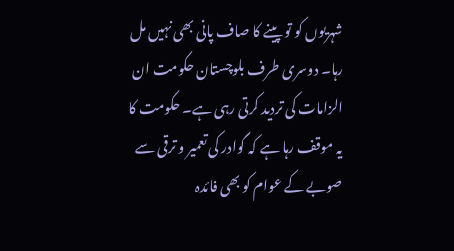شہریوں کو تو پینے کا صاف پانی بھی نہیں مل رہا۔ دوسری طرف بلوچستان حکومت ان الزامات کی تردید کرتی رہی ہے۔ حکومت کا یہ موقف رہا ہے کہ گوادر کی تعمیر و ترقی سے صوبے کے عوام کو بھی فائدہ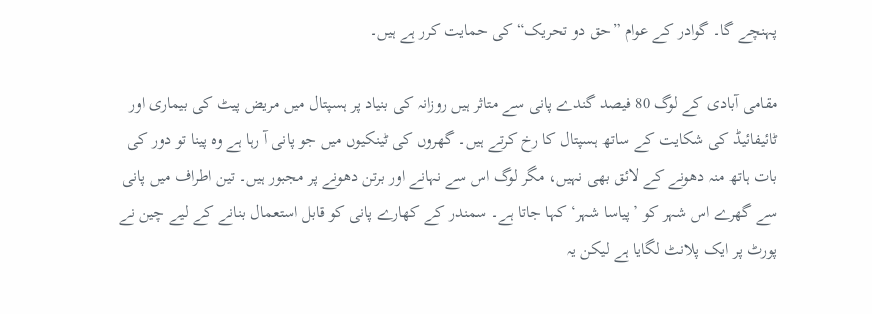پہنچے گا۔ گوادر کے عوام ”حق دو تحریک“ کی حمایت کرر ہے ہیں۔

مقامی آبادی کے لوگ 80 فیصد گندے پانی سے متاثر ہیں روزانہ کی بنیاد پر ہسپتال میں مریض پیٹ کی بیماری اور ٹائیفائیڈ کی شکایت کے ساتھ ہسپتال کا رخ کرتے ہیں۔ گھروں کی ٹینکیوں میں جو پانی آ رہا ہے وہ پینا تو دور کی بات ہاتھ منہ دھونے کے لائق بھی نہیں، مگر لوگ اس سے نہانے اور برتن دھونے پر مجبور ہیں۔ تین اطراف میں پانی سے گھرے اس شہر کو ’پیاسا شہر‘ کہا جاتا ہے۔ سمندر کے کھارے پانی کو قابل استعمال بنانے کے لیے چین نے پورٹ پر ایک پلانٹ لگایا ہے لیکن یہ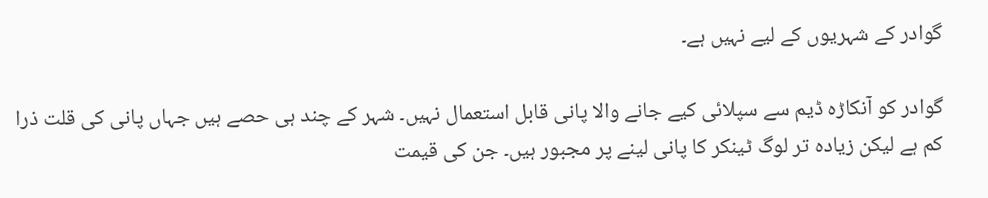گوادر کے شہریوں کے لیے نہیں ہے۔

گوادر کو آنکاڑہ ڈیم سے سپلائی کیے جانے والا پانی قابل استعمال نہیں۔ شہر کے چند ہی حصے ہیں جہاں پانی کی قلت ذرا کم ہے لیکن زیادہ تر لوگ ٹینکر کا پانی لینے پر مجبور ہیں۔ جن کی قیمت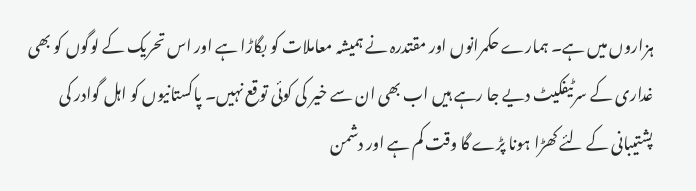ہزاروں میں ہے۔ ہمارے حکمرانوں اور مقتدرہ نے ہمیشہ معاملات کو بگاڑا ہے اور اس تحریک کے لوگوں کو بھی غداری کے سرٹیفکیٹ دیے جا رہے ہیں اب بھی ان سے خیر کی کوئی توقع نہیں۔ پاکستانیوں کو اہل گوادر کی پشتیبانی کے لئے کھڑا ہونا پڑے گا وقت کم ہے اور دشمن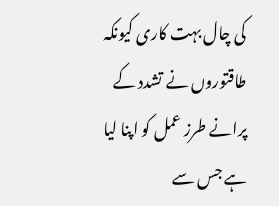کی چال بہت کاری کیونکہ طاقتوروں نے تشدد کے پرانے طرز عمل کو اپنا لیا ہے جس سے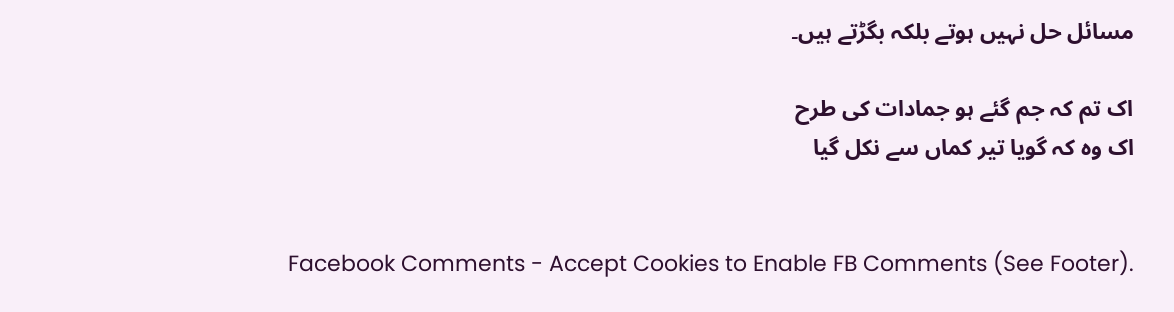مسائل حل نہیں ہوتے بلکہ بگڑتے ہیں۔

اک تم کہ جم گئے ہو جمادات کی طرح
اک وہ کہ گویا تیر کماں سے نکل گیا


Facebook Comments - Accept Cookies to Enable FB Comments (See Footer).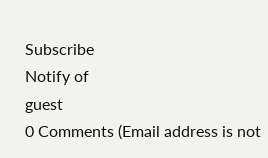Subscribe
Notify of
guest
0 Comments (Email address is not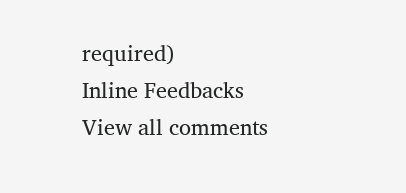required)
Inline Feedbacks
View all comments